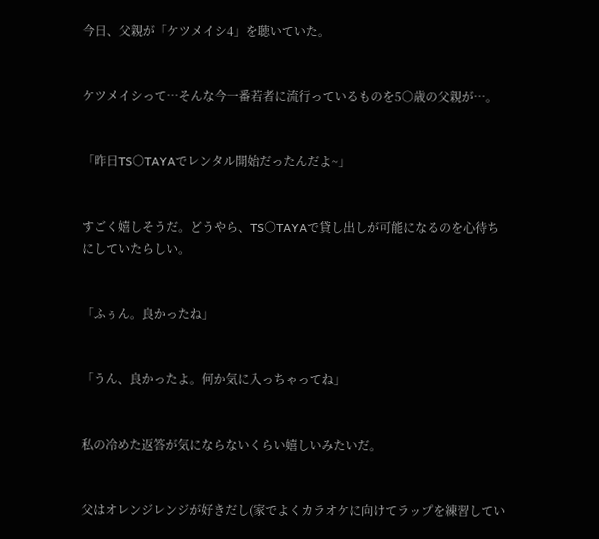今日、父親が「ケツメイシ4」を聴いていた。


ケツメイシって…そんな今一番若者に流行っているものを5○歳の父親が…。


「昨日TS○TAYAでレンタル開始だったんだよ~」


すごく嬉しそうだ。どうやら、TS○TAYAで貸し出しが可能になるのを心待ちにしていたらしい。


「ふぅん。良かったね」


「うん、良かったよ。何か気に入っちゃってね」


私の冷めた返答が気にならないくらい嬉しいみたいだ。


父はオレンジレンジが好きだし(家でよくカラオケに向けてラップを練習してい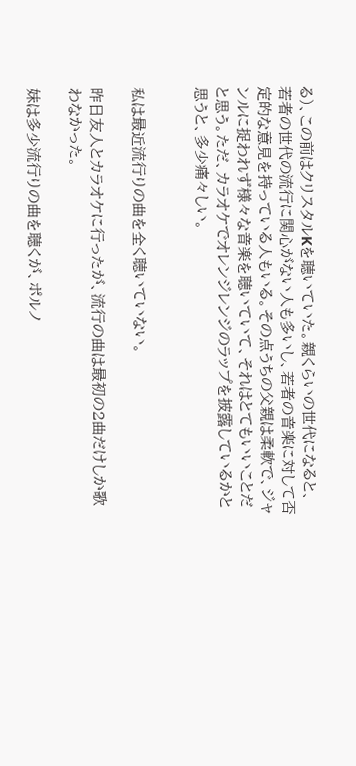る)、この前はクリスタルKを聴いていた。親くらいの世代になると、若者の世代の流行に関心がない人も多いし、若者の音楽に対して否定的な意見を持っている人もいる。その点うちの父親は柔軟で、ジャンルに捉われず様々な音楽を聴いていて、それはとてもいいことだと思う。ただ、カラオケでオレンジレンジのラップを披露しているかと思うと、多少痛々しい。


私は最近流行りの曲を全く聴いていない。

昨日友人とカラオケに行ったが、流行の曲は最初の2曲だけしか歌わなかった。

妹は多少流行りの曲を聴くが、ポルノ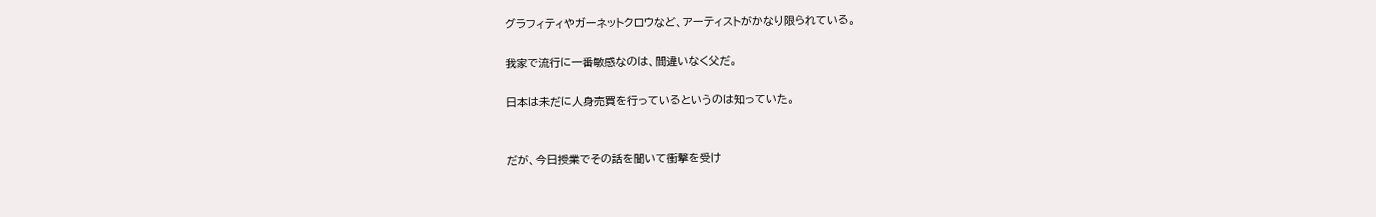グラフィティやガーネットクロウなど、アーティストがかなり限られている。

我家で流行に一番敏感なのは、間違いなく父だ。

日本は未だに人身売買を行っているというのは知っていた。


だが、今日授業でその話を聞いて衝撃を受け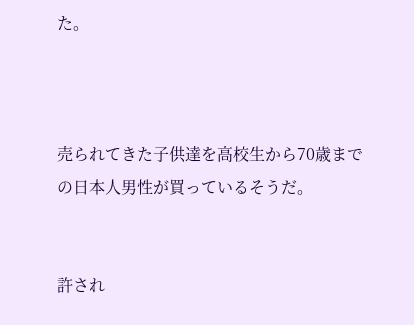た。



売られてきた子供達を高校生から70歳までの日本人男性が買っているそうだ。


許され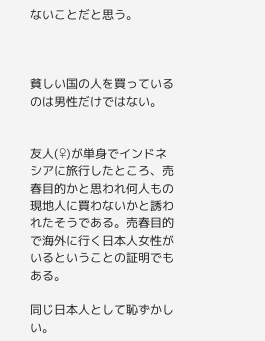ないことだと思う。



貧しい国の人を買っているのは男性だけではない。


友人(♀)が単身でインドネシアに旅行したところ、売春目的かと思われ何人もの現地人に買わないかと誘われたそうである。売春目的で海外に行く日本人女性がいるということの証明でもある。

同じ日本人として恥ずかしい。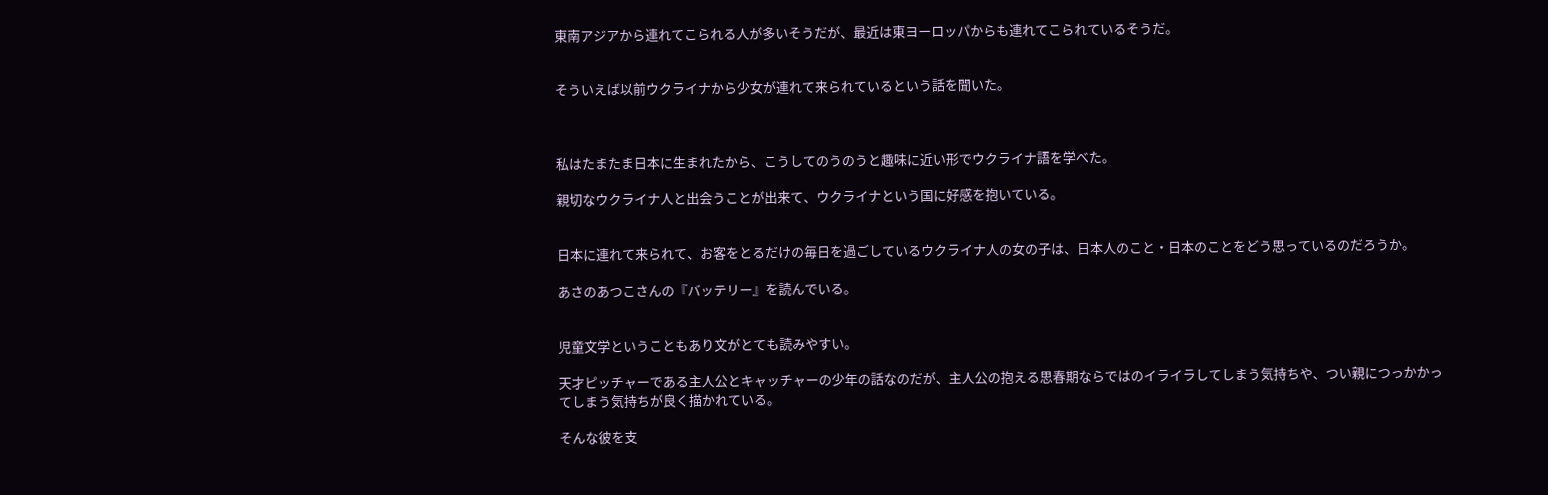東南アジアから連れてこられる人が多いそうだが、最近は東ヨーロッパからも連れてこられているそうだ。


そういえば以前ウクライナから少女が連れて来られているという話を聞いた。



私はたまたま日本に生まれたから、こうしてのうのうと趣味に近い形でウクライナ語を学べた。

親切なウクライナ人と出会うことが出来て、ウクライナという国に好感を抱いている。


日本に連れて来られて、お客をとるだけの毎日を過ごしているウクライナ人の女の子は、日本人のこと・日本のことをどう思っているのだろうか。

あさのあつこさんの『バッテリー』を読んでいる。


児童文学ということもあり文がとても読みやすい。

天才ピッチャーである主人公とキャッチャーの少年の話なのだが、主人公の抱える思春期ならではのイライラしてしまう気持ちや、つい親につっかかってしまう気持ちが良く描かれている。

そんな彼を支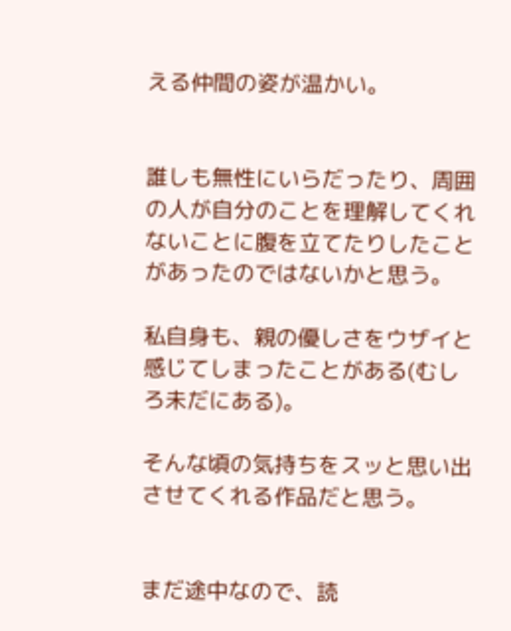える仲間の姿が温かい。


誰しも無性にいらだったり、周囲の人が自分のことを理解してくれないことに腹を立てたりしたことがあったのではないかと思う。

私自身も、親の優しさをウザイと感じてしまったことがある(むしろ未だにある)。

そんな頃の気持ちをスッと思い出させてくれる作品だと思う。


まだ途中なので、読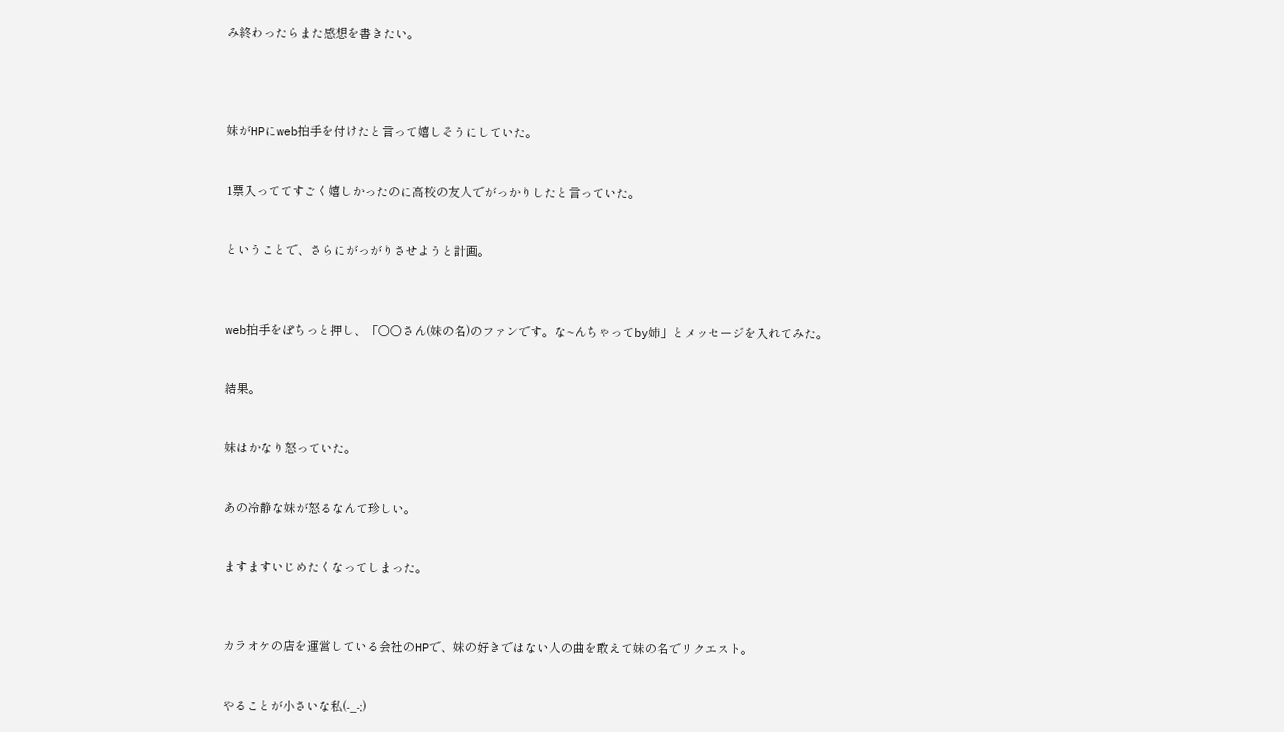み終わったらまた感想を書きたい。




妹がHPにweb拍手を付けたと言って嬉しそうにしていた。


1票入っててすごく嬉しかったのに高校の友人でがっかりしたと言っていた。


ということで、さらにがっがりさせようと計画。



web拍手をぽちっと押し、「○○さん(妹の名)のファンです。な~んちゃってby姉」とメッセージを入れてみた。


結果。


妹はかなり怒っていた。


あの冷静な妹が怒るなんて珍しい。


ますますいじめたくなってしまった。



カラオケの店を運営している会社のHPで、妹の好きではない人の曲を敢えて妹の名でリクエスト。


やることが小さいな私(-_-;)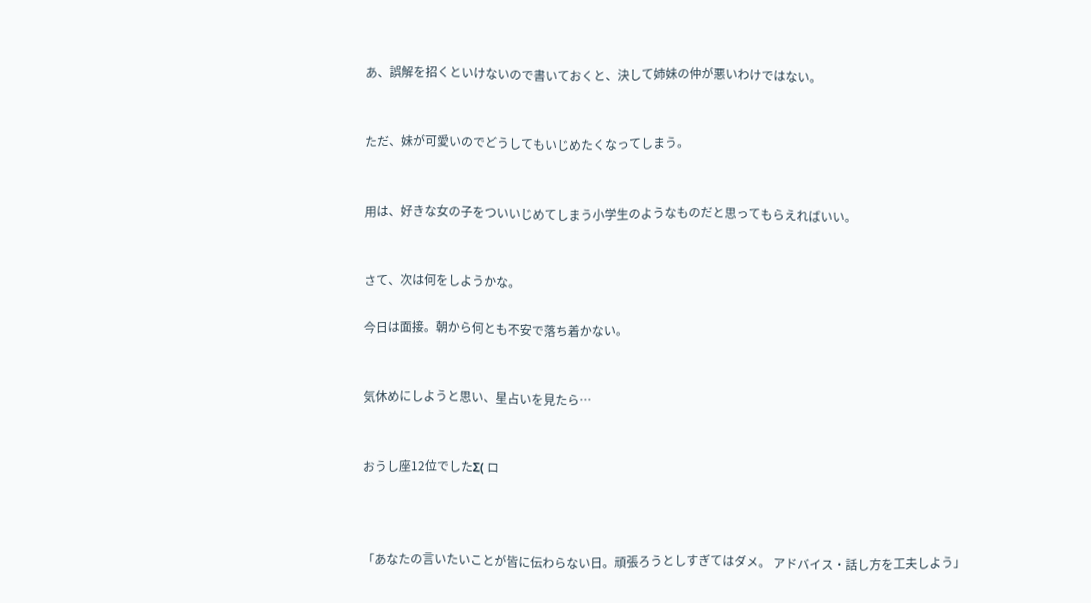あ、誤解を招くといけないので書いておくと、決して姉妹の仲が悪いわけではない。


ただ、妹が可愛いのでどうしてもいじめたくなってしまう。


用は、好きな女の子をついいじめてしまう小学生のようなものだと思ってもらえればいい。


さて、次は何をしようかな。

今日は面接。朝から何とも不安で落ち着かない。


気休めにしようと思い、星占いを見たら…


おうし座12位でしたΣ( ロ



「あなたの言いたいことが皆に伝わらない日。頑張ろうとしすぎてはダメ。 アドバイス・話し方を工夫しよう」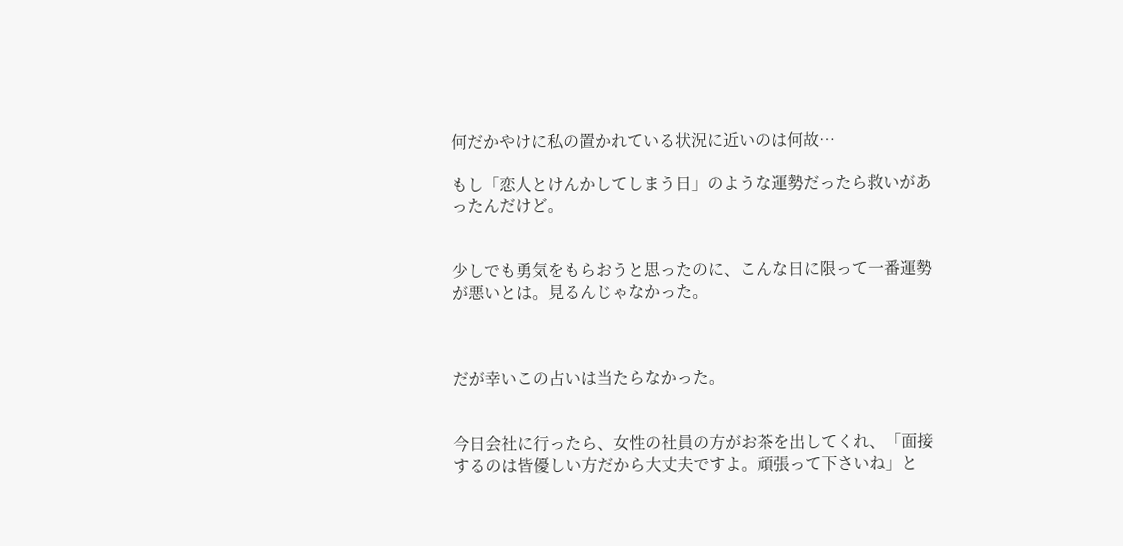何だかやけに私の置かれている状況に近いのは何故…

もし「恋人とけんかしてしまう日」のような運勢だったら救いがあったんだけど。


少しでも勇気をもらおうと思ったのに、こんな日に限って一番運勢が悪いとは。見るんじゃなかった。



だが幸いこの占いは当たらなかった。


今日会社に行ったら、女性の社員の方がお茶を出してくれ、「面接するのは皆優しい方だから大丈夫ですよ。頑張って下さいね」と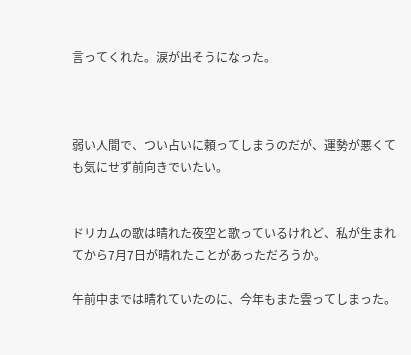言ってくれた。涙が出そうになった。



弱い人間で、つい占いに頼ってしまうのだが、運勢が悪くても気にせず前向きでいたい。


ドリカムの歌は晴れた夜空と歌っているけれど、私が生まれてから7月7日が晴れたことがあっただろうか。

午前中までは晴れていたのに、今年もまた雲ってしまった。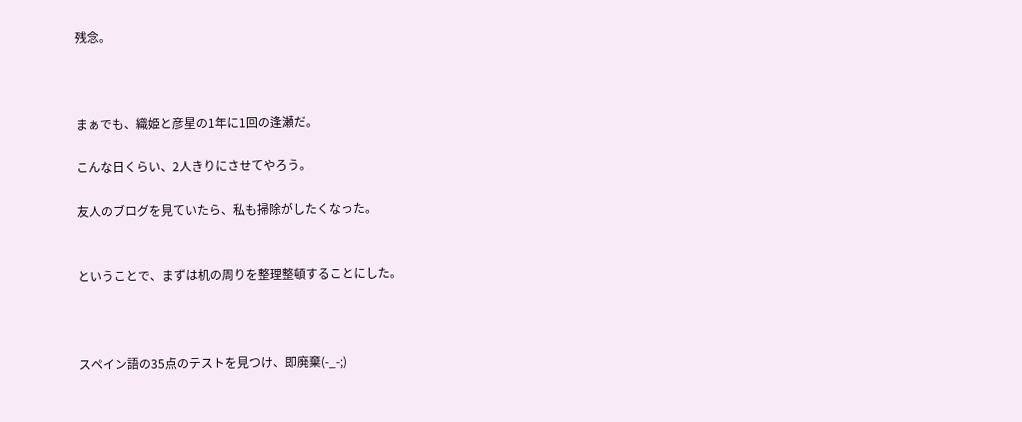残念。



まぁでも、織姫と彦星の1年に1回の逢瀬だ。

こんな日くらい、2人きりにさせてやろう。

友人のブログを見ていたら、私も掃除がしたくなった。


ということで、まずは机の周りを整理整頓することにした。



スペイン語の35点のテストを見つけ、即廃棄(-_-;)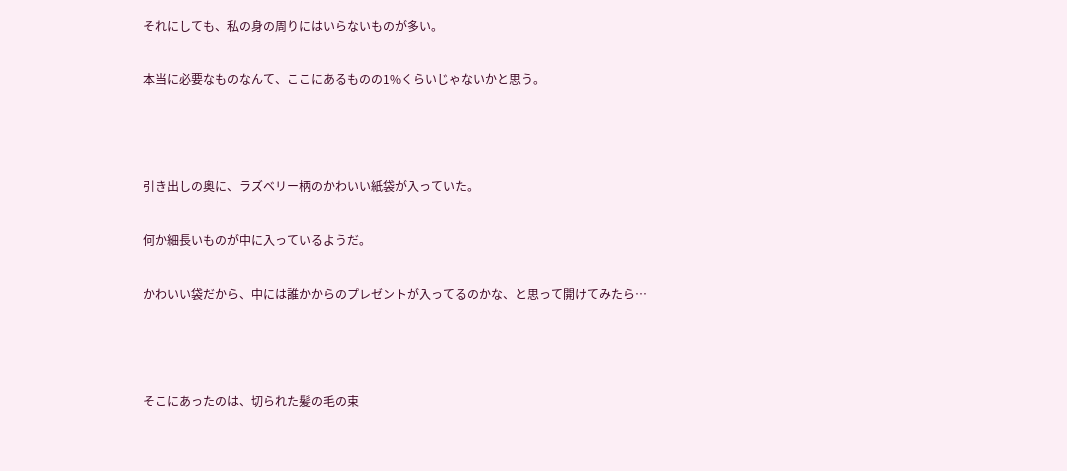それにしても、私の身の周りにはいらないものが多い。

本当に必要なものなんて、ここにあるものの1%くらいじゃないかと思う。



引き出しの奥に、ラズベリー柄のかわいい紙袋が入っていた。

何か細長いものが中に入っているようだ。

かわいい袋だから、中には誰かからのプレゼントが入ってるのかな、と思って開けてみたら…



そこにあったのは、切られた髪の毛の束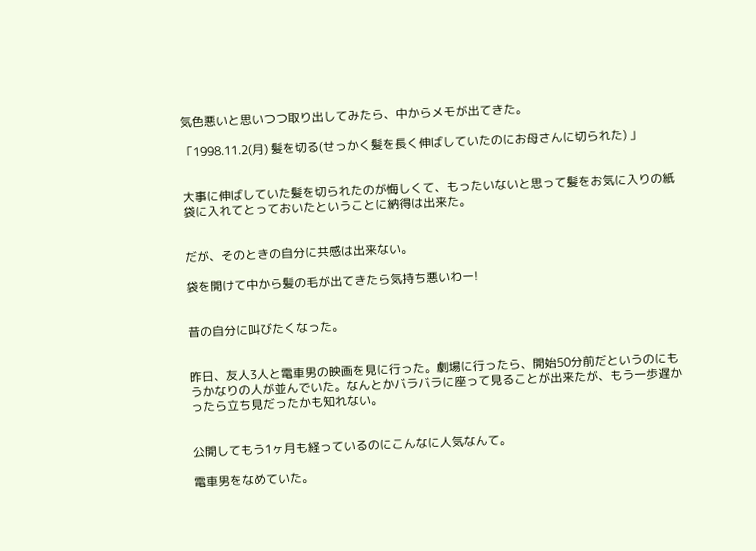気色悪いと思いつつ取り出してみたら、中からメモが出てきた。

「1998.11.2(月) 髪を切る(せっかく髪を長く伸ばしていたのにお母さんに切られた) 」


大事に伸ばしていた髪を切られたのが悔しくて、もったいないと思って髪をお気に入りの紙袋に入れてとっておいたということに納得は出来た。


だが、そのときの自分に共感は出来ない。

袋を開けて中から髪の毛が出てきたら気持ち悪いわー!


昔の自分に叫びたくなった。


昨日、友人3人と電車男の映画を見に行った。劇場に行ったら、開始50分前だというのにもうかなりの人が並んでいた。なんとかバラバラに座って見ることが出来たが、もう一歩遅かったら立ち見だったかも知れない。


公開してもう1ヶ月も経っているのにこんなに人気なんて。

電車男をなめていた。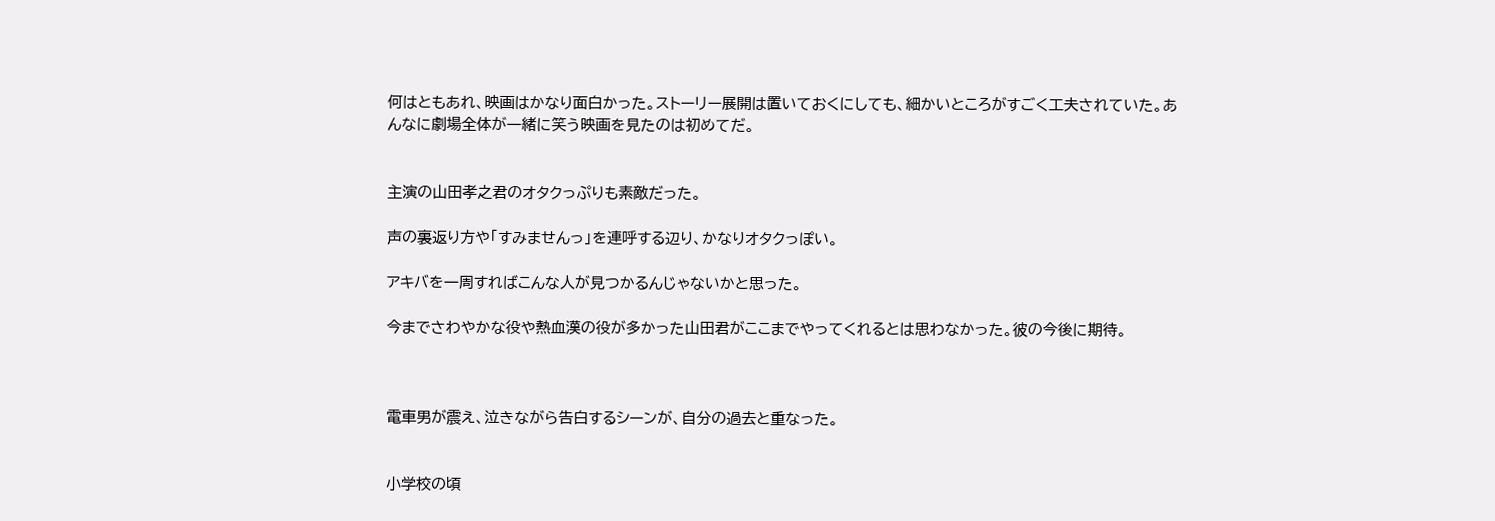何はともあれ、映画はかなり面白かった。ストーリー展開は置いておくにしても、細かいところがすごく工夫されていた。あんなに劇場全体が一緒に笑う映画を見たのは初めてだ。


主演の山田孝之君のオタクっぷりも素敵だった。

声の裏返り方や「すみませんっ」を連呼する辺り、かなりオタクっぽい。

アキバを一周すればこんな人が見つかるんじゃないかと思った。

今までさわやかな役や熱血漢の役が多かった山田君がここまでやってくれるとは思わなかった。彼の今後に期待。



電車男が震え、泣きながら告白するシーンが、自分の過去と重なった。


小学校の頃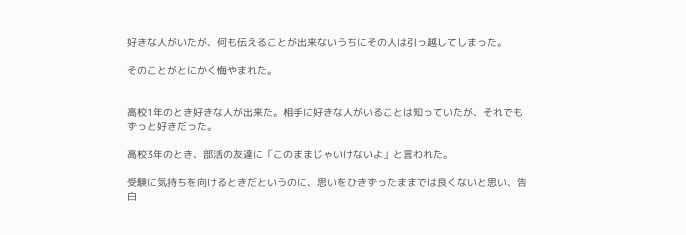好きな人がいたが、何も伝えることが出来ないうちにその人は引っ越してしまった。

そのことがとにかく悔やまれた。


高校1年のとき好きな人が出来た。相手に好きな人がいることは知っていたが、それでもずっと好きだった。

高校3年のとき、部活の友達に「このままじゃいけないよ」と言われた。

受験に気持ちを向けるときだというのに、思いをひきずったままでは良くないと思い、告白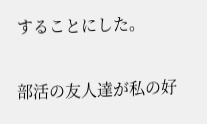することにした。

部活の友人達が私の好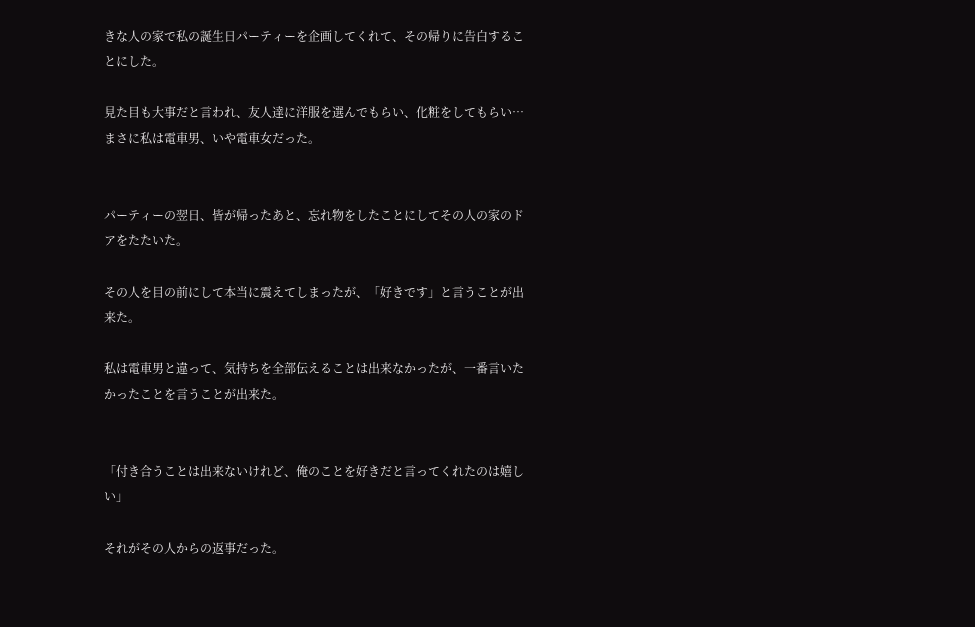きな人の家で私の誕生日パーティーを企画してくれて、その帰りに告白することにした。

見た目も大事だと言われ、友人達に洋服を選んでもらい、化粧をしてもらい…まさに私は電車男、いや電車女だった。


パーティーの翌日、皆が帰ったあと、忘れ物をしたことにしてその人の家のドアをたたいた。

その人を目の前にして本当に震えてしまったが、「好きです」と言うことが出来た。

私は電車男と違って、気持ちを全部伝えることは出来なかったが、一番言いたかったことを言うことが出来た。


「付き合うことは出来ないけれど、俺のことを好きだと言ってくれたのは嬉しい」

それがその人からの返事だった。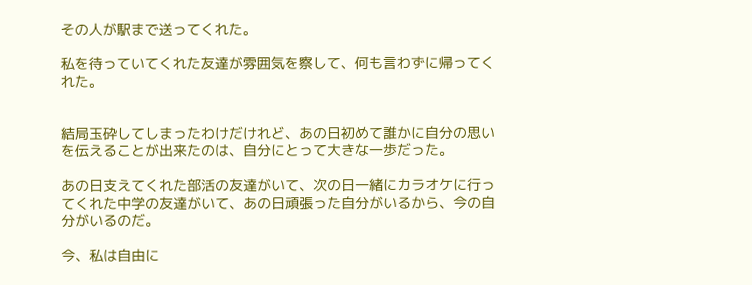その人が駅まで送ってくれた。

私を待っていてくれた友達が雰囲気を察して、何も言わずに帰ってくれた。


結局玉砕してしまったわけだけれど、あの日初めて誰かに自分の思いを伝えることが出来たのは、自分にとって大きな一歩だった。

あの日支えてくれた部活の友達がいて、次の日一緒にカラオケに行ってくれた中学の友達がいて、あの日頑張った自分がいるから、今の自分がいるのだ。

今、私は自由に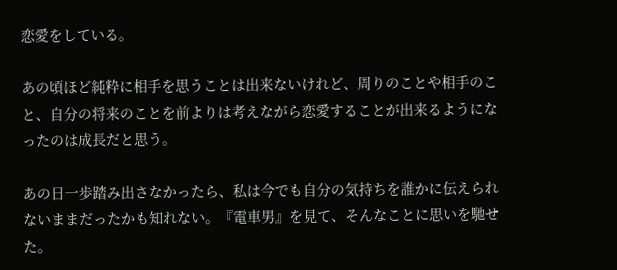恋愛をしている。

あの頃ほど純粋に相手を思うことは出来ないけれど、周りのことや相手のこと、自分の将来のことを前よりは考えながら恋愛することが出来るようになったのは成長だと思う。

あの日一歩踏み出さなかったら、私は今でも自分の気持ちを誰かに伝えられないままだったかも知れない。『電車男』を見て、そんなことに思いを馳せた。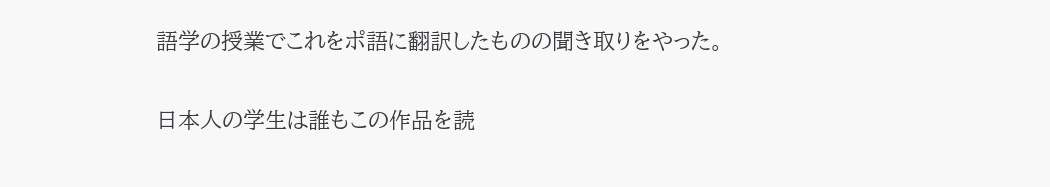語学の授業でこれをポ語に翻訳したものの聞き取りをやった。


日本人の学生は誰もこの作品を読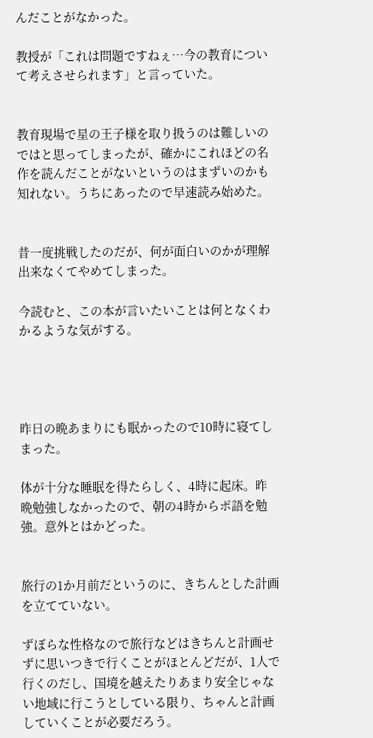んだことがなかった。

教授が「これは問題ですねぇ…今の教育について考えさせられます」と言っていた。


教育現場で星の王子様を取り扱うのは難しいのではと思ってしまったが、確かにこれほどの名作を読んだことがないというのはまずいのかも知れない。うちにあったので早速読み始めた。


昔一度挑戦したのだが、何が面白いのかが理解出来なくてやめてしまった。

今読むと、この本が言いたいことは何となくわかるような気がする。




昨日の晩あまりにも眠かったので10時に寝てしまった。

体が十分な睡眠を得たらしく、4時に起床。昨晩勉強しなかったので、朝の4時からポ語を勉強。意外とはかどった。


旅行の1か月前だというのに、きちんとした計画を立てていない。

ずぼらな性格なので旅行などはきちんと計画せずに思いつきで行くことがほとんどだが、1人で行くのだし、国境を越えたりあまり安全じゃない地域に行こうとしている限り、ちゃんと計画していくことが必要だろう。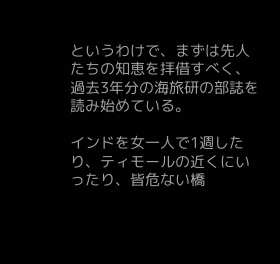というわけで、まずは先人たちの知恵を拝借すべく、過去3年分の海旅研の部誌を読み始めている。

インドを女一人で1週したり、ティモールの近くにいったり、皆危ない橋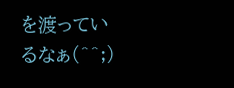を渡っているなぁ(^^;)